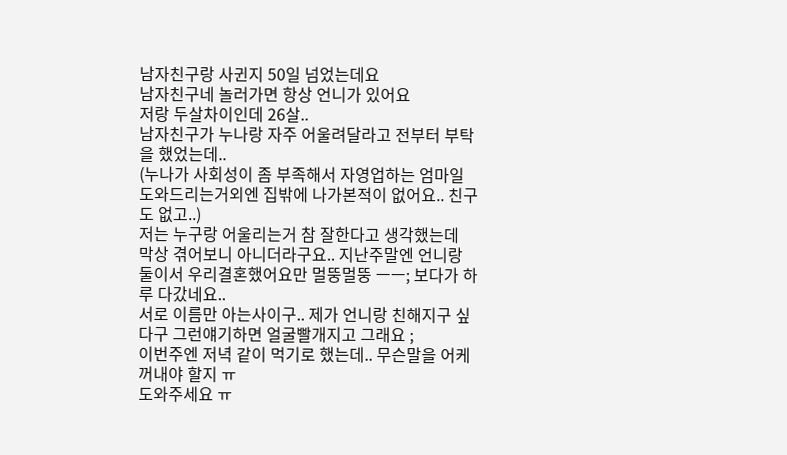남자친구랑 사귄지 50일 넘었는데요
남자친구네 놀러가면 항상 언니가 있어요
저랑 두살차이인데 26살..
남자친구가 누나랑 자주 어울려달라고 전부터 부탁을 했었는데..
(누나가 사회성이 좀 부족해서 자영업하는 엄마일 도와드리는거외엔 집밖에 나가본적이 없어요.. 친구도 없고..)
저는 누구랑 어울리는거 참 잘한다고 생각했는데
막상 겪어보니 아니더라구요.. 지난주말엔 언니랑 둘이서 우리결혼했어요만 멀뚱멀뚱 ㅡㅡ; 보다가 하루 다갔네요..
서로 이름만 아는사이구.. 제가 언니랑 친해지구 싶다구 그런얘기하면 얼굴빨개지고 그래요 ;
이번주엔 저녁 같이 먹기로 했는데.. 무슨말을 어케 꺼내야 할지 ㅠ
도와주세요 ㅠ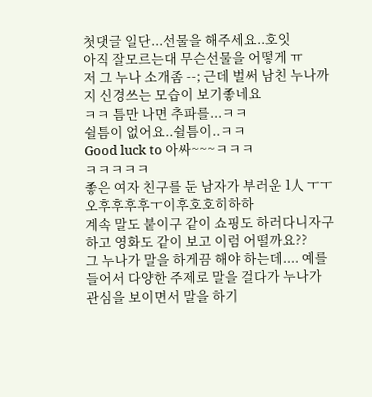첫댓글 일단...선물을 해주세요..호잇
아직 잘모르는대 무슨선물을 어떻게 ㅠ
저 그 누나 소개좀 --; 근데 벌써 남친 누나까지 신경쓰는 모습이 보기좋네요
ㅋㅋ 틈만 나면 추파를...ㅋㅋ
쉴틈이 없어요..쉴틈이..ㅋㅋ
Good luck to 아싸~~~ㅋㅋㅋ
ㅋㅋㅋㅋㅋ
좋은 여자 친구를 둔 남자가 부러운 1人 ㅜㅜ
오후후후후ㅜ이후호호히하하
계속 말도 붙이구 같이 쇼핑도 하러다니자구 하고 영화도 같이 보고 이럼 어떨까요??
그 누나가 말을 하게끔 해야 하는데.... 예를 들어서 다양한 주제로 말을 걸다가 누나가 관심을 보이면서 말을 하기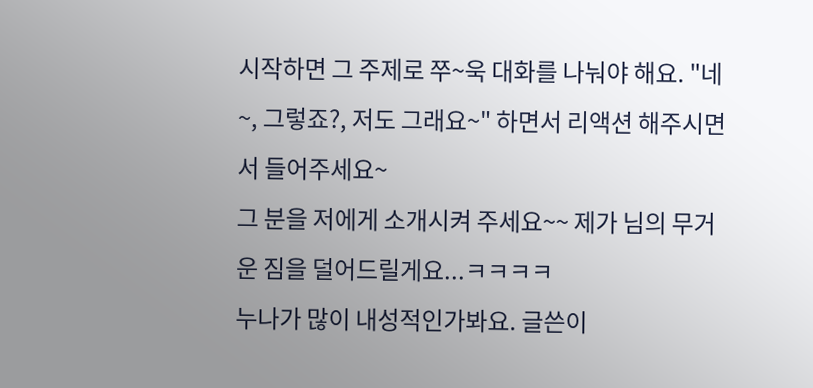시작하면 그 주제로 쭈~욱 대화를 나눠야 해요. "네~, 그렇죠?, 저도 그래요~" 하면서 리액션 해주시면서 들어주세요~
그 분을 저에게 소개시켜 주세요~~ 제가 님의 무거운 짐을 덜어드릴게요...ㅋㅋㅋㅋ
누나가 많이 내성적인가봐요. 글쓴이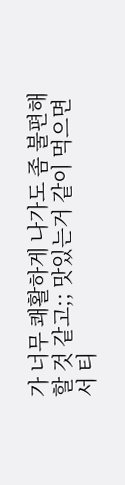가 너무 쾌활하게 나가도 좀 불편해 할 것 같고;; 맛있는거 같이 먹으면서 티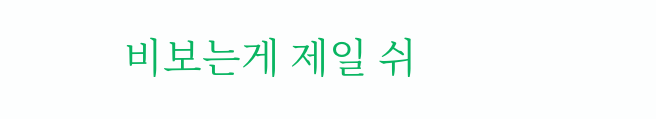비보는게 제일 쉬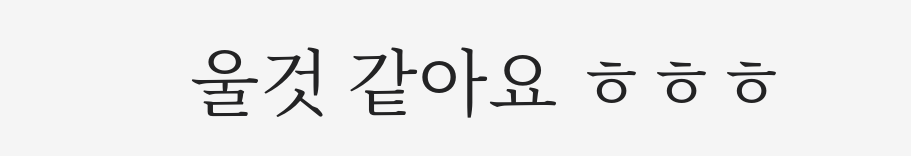울것 같아요 ㅎㅎㅎ